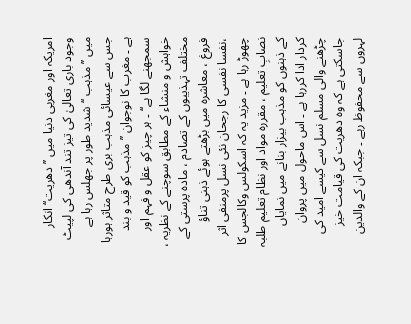امریکہ اور مغربی دنیا میں ’’دھریت‘‘ انکار وجود باری تعالیٰ کی تیز تند آندھی کی لپیٹ میں ’’ مذہب ‘‘ شدید طور پر جھلس رہا ہے جس سے عیسائی مذہب بری طرح متاثر ہورہا ہے ۔ مغرب کا نوجوان ’’ مذہب کو قید و بند سمجھنے لگا ہے‘‘ ۔ ہر چیز کو عقل و فہم اور خواہش و منشاء کے مطابق سوچنے کے نظریہ ، مختلف تہذیبوں کے تصادم ، مادہ پرستی کے فروغ ، معاشرہ میں بڑھتے ہوئے ذہنی تناؤ ،نفسا نفسی کا رجحان نئی نسل پرمنفی اثر چھوڑ رہا ہے ۔ مزید یہ کہ اسکولس وکالجس کا نصابِ تعلیم ، مقررہ مواد اور نظام تعلیم طلبہ کے ذہنوں کو مذہب بیزار بنانے میں نمایاں کردار ادا کررہا ہے ۔ اس ماحول میں پروان چڑھنے والی مسلم نسل سے کیسے امید کی جاسکتی ہے کہ وہ دھریت کی قیامت خیز لہروں سے محفوظ رہے ۔ جبکہ ان کے والدین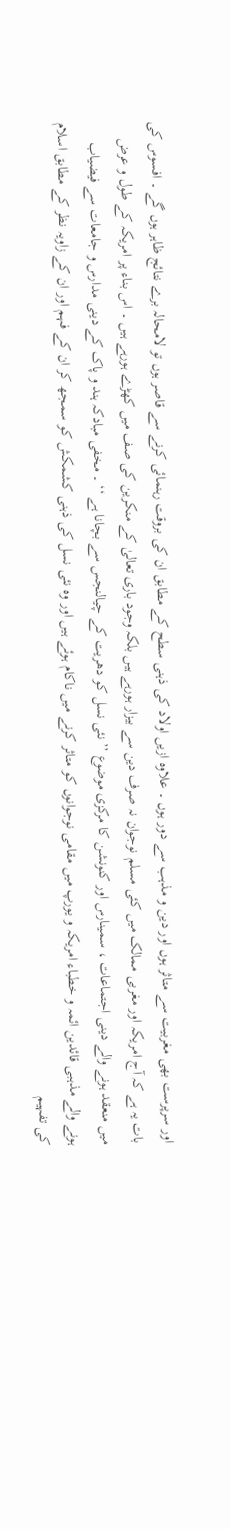اور سرپرست بھی مغربیت سے متاثر ہوں اور دین و مذہب سے دور ہوں ۔ علاوہ ازیں اولاد کی ذہنی سطح کے مطابق ان کی بروقت رہنمائی کرنے سے قاصر ہوں تو لامحالہ برے نتائج ظاہر ہوں گے ۔ افسوس کی بات یہ ہے کہ آج امریکہ اور مغربی ممالک میں کئی مسلم نوجوان نہ صرف دین سے بیزار ہورہے ہیں بلکہ وجود باری تعالیٰ کے منکرین کی صف میں کھڑے ہورہے ہیں ۔ اس بناء پر امریکہ کے طول و عرض میں منعقد ہونے والے دینی اجتماعات ، سمینارس اور کنونشن کا مرکزی موضوع ’’ نئی نسل کو دھریت کے چیالنجس سے بچانا ہے ‘‘ ۔ مخفی مبادکہ ہند و پاک کے دینی مدارس و جامعات سے فیضیاب ہونے والے مذہبی قائدین ائمہ و خطباء امریکہ و یورپ میں مقامی نوجوانوں کو متاثر کرنے میں ناکام ہوئے ہیں اور وہ نئی نسل کی ذہنی کشمکش کو سمجھ کر ان کے فہم اور ان کے زاویہ نظر کے مطابق اسلام کی تفہیم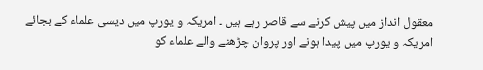معقول انداز میں پیش کرنے سے قاصر رہے ہیں ۔ امریکہ و یورپ میں دیسی علماء کے بجائے امریکہ و یورپ میں پیدا ہونے اور پروان چڑھنے والے علماء کو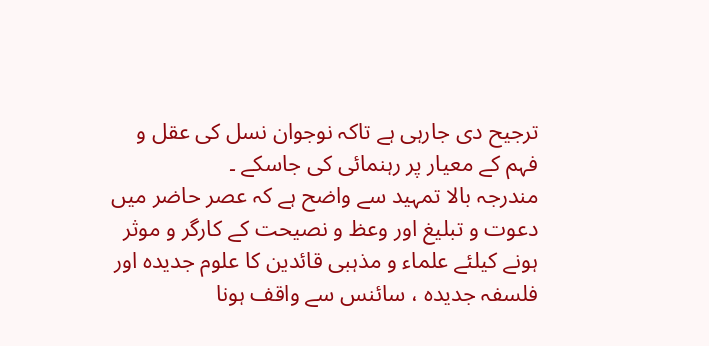ترجیح دی جارہی ہے تاکہ نوجوان نسل کی عقل و فہم کے معیار پر رہنمائی کی جاسکے ۔
مندرجہ بالا تمہید سے واضح ہے کہ عصر حاضر میں دعوت و تبلیغ اور وعظ و نصیحت کے کارگر و موثر ہونے کیلئے علماء و مذہبی قائدین کا علوم جدیدہ اور فلسفہ جدیدہ ، سائنس سے واقف ہونا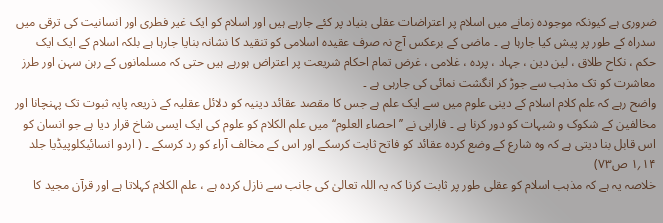ضروری ہے کیونکہ موجودہ زمانے میں اسلام پر اعتراضات عقلی بنیاد پر کئے جارہے ہیں اور اسلام کو ایک غیر فطری اور انسانیت کی ترقی میں سدراہ کے طور پر پیش کیا جارہا ہے ۔ ماضی کے برعکس آج نہ صرف عقیدہ اسلامی کو تنقید کا نشانہ بنایا جارہا ہے بلکہ اسلام کے ایک ایک حکم ، نکاح طلاق ، لین دین ، جہاد ، پردہ ، غلامی ، غرض تمام احکام شریعت پر اعتراض ہورہے ہیں حتی کہ مسلمانوں کے رہن سہن اور طرز معاشرت کو تک مذہب سے جوڑ کر انگشت نمائی کی جارہی ہے ۔
واضح رہے کہ علم کلام اسلام کے دینی علوم میں سے ایک علم ہے جس کا مقصد عقائد دینیہ کو دلائل عقلیہ کے ذریعہ پایہ ثبوت تک پہنچانا اور مخالفین کے شکوک و شبہات کو دور کرنا ہے ۔ فارابی نے ’’ احصاء العلوم‘‘ میں علم الکلام کو علوم کی ایک ایسی شاخ قرار دیا ہے جو انسان کو اس قابل بنا دیتی ہے کہ وہ شارع کے وضع کردہ عقائد کو فاتح ثابت کرسکے اور اس کے مخالف آراء کو رد کرسکے ۔ ( اردو انسائیکلوپیڈیا جلد ۱۴؍۱ ص۷۳)
خلاصہ یہ ہے کہ مذہب اسلام کو عقلی طور پر ثابت کرنا کہ یہ اللہ تعالیٰ کی جانب سے نازل کردہ ہے ، علم الکلام کہلاتا ہے اور قرآن مجید کا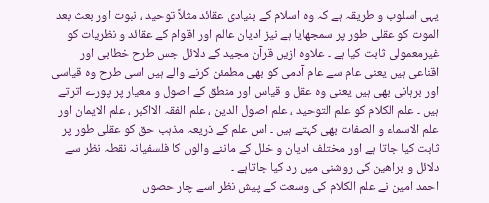یہی اسلوب و طریقہ ہے کہ وہ اسلام کے بنیادی عقائد مثلاً توحید ، نبوت اور بعث بعد الموت کو عقلی طور پر سمجھایا ہے نیز ادیان عالم اور اقوام کے عقائد و نظریات کو غیرمعمولی ثابت کیا ہے ۔ علاوہ ازیں قرآن مجید کے دلائل جس طرح خطابی اور اقناعی ہیں یعنی عام سے عام آدمی کو بھی مطمئن کرنے والے ہیں اسی طرح وہ قیاسی اور برہانی بھی ہیں یعنی وہ عقل و قیاس اور منطق کے اصول و معیار پر پورے اترتے ہیں ۔ علم الکلام کو علم التوحید ، علم اصول الدین ، علم الفقہ الااکبر ، علم الایمان اور علم الاسماء و الصفات بھی کہتے ہیں ۔ اس علم کے ذریعہ مذہب حق کو عقلی طور پر ثابت کیا جاتا ہے اور مختلف ادیان و خلل کے ماننے والوں کا فلسفیانہ نقطہ نظر سے دلائل و براھین کی روشنی میں رد کیا جاتاہے ۔
احمد امین نے علم الکلام کی وسعت کے پیش نظر اسے چار حصوں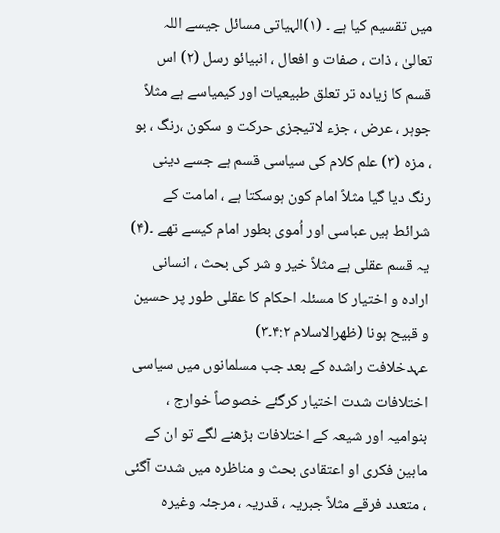میں تقسیم کیا ہے ۔ (۱)الہیاتی مسائل جیسے اللہ تعالیٰ ، ذات ، صفات و افعال ، انبیائو رسل (۲) اس قسم کا زیادہ تر تعلق طبیعیات اور کیمیاسے ہے مثلاً جوہر ، عرض ، جزء لاتیجزی حرکت و سکون ،رنگ ، بو ، مزہ (۳) علم کلام کی سیاسی قسم ہے جسے دینی رنگ دیا گیا مثلاً امام کون ہوسکتا ہے ، امامت کے شرائط ہیں عباسی اور اُموی بطور امام کیسے تھے ۔(۴) یہ قسم عقلی ہے مثلاً خیر و شر کی بحث ، انسانی ارادہ و اختیار کا مسئلہ احکام کا عقلی طور پر حسین و قبیح ہونا (ظھرالاسلام ۴:۲۔۳)
عہدخلافت راشدہ کے بعد جب مسلمانوں میں سیاسی اختلافات شدت اختیار کرگئے خصوصاً خوارج ، بنوامیہ اور شیعہ کے اختلافات بڑھنے لگے تو ان کے مابین فکری او اعتقادی بحث و مناظرہ میں شدت آگئی ، متعدد فرقے مثلاً جبریہ ، قدریہ ، مرجئہ وغیرہ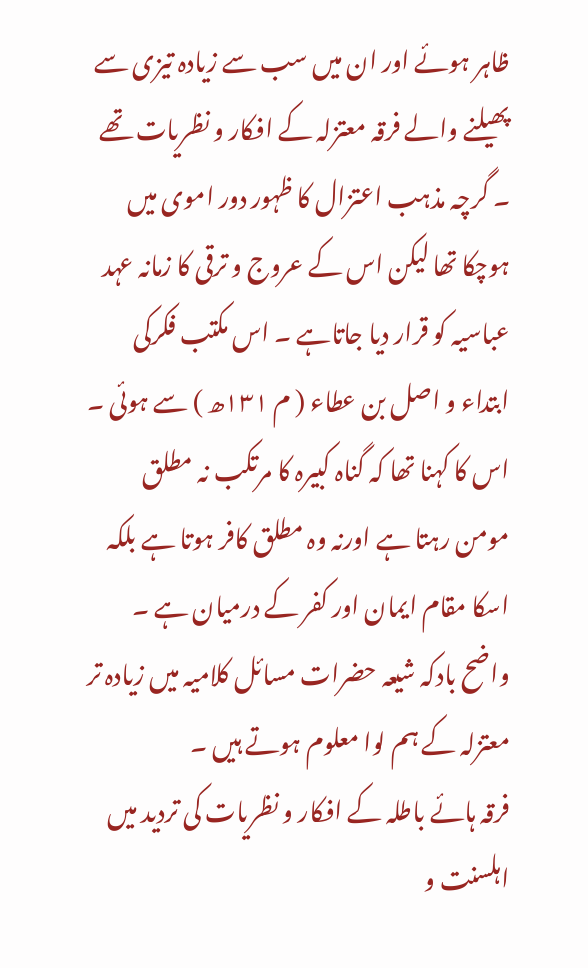ظاہر ہوئے اور ان میں سب سے زیادہ تیزی سے پھیلنے والے فرقہ معتزلہ کے افکار و نظریات تھے ۔ گرچہ مذہب اعتزال کا ظہور دور اموی میں ہوچکا تھا لیکن اس کے عروج و ترقی کا زمانہ عہد عباسیہ کو قرار دیا جاتاہے ۔ اس مکتب فکرکی ابتداء و اصل بن عطاء ( م ۱۳۱ھ ) سے ہوئی ۔ اس کا کہنا تھا کہ گناہ کبیرہ کا مرتکب نہ مطلق مومن رہتا ہے اورنہ وہ مطلق کافر ہوتا ہے بلکہ اسکا مقام ایمان اور کفر کے درمیان ہے ۔ واضح بادکہ شیعہ حضرات مسائل کلامیہ میں زیادہ تر معتزلہ کے ہم لوا معلوم ہوتے ہیں ۔
فرقہ ہائے باطلہ کے افکار و نظریات کی تردید میں اہلسنت و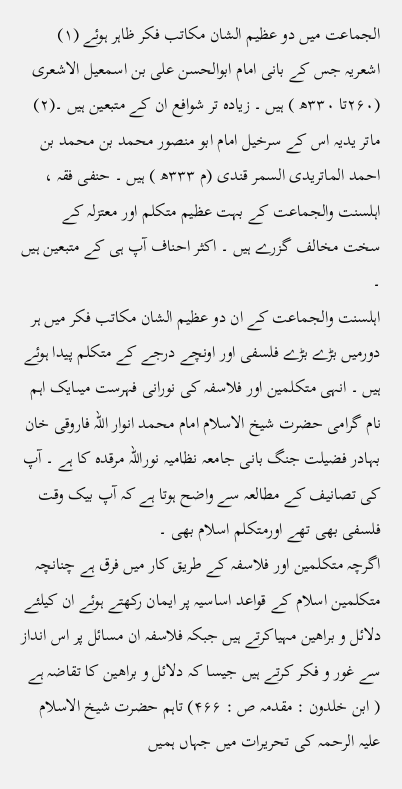الجماعت میں دو عظیم الشان مکاتب فکر ظاہر ہوئے (۱) اشعریہ جس کے بانی امام ابوالحسن علی بن اسمعیل الاشعری (۲۶۰تا ۳۳۰ھ ) ہیں ۔ زیادہ تر شوافع ان کے متبعین ہیں ۔(۲) ماتر یدیہ اس کے سرخیل امام ابو منصور محمد بن محمد بن احمد الماتریدی السمر قندی (م ۳۳۳ھ ) ہیں ۔ حنفی فقہ ، اہلسنت والجماعت کے بہت عظیم متکلم اور معتزلہ کے سخت مخالف گزرے ہیں ۔ اکثر احناف آپ ہی کے متبعین ہیں ۔
اہلسنت والجماعت کے ان دو عظیم الشان مکاتب فکر میں ہر دورمیں بڑے بڑے فلسفی اور اونچے درجے کے متکلم پیدا ہوئے ہیں ۔ انہی متکلمین اور فلاسفہ کی نورانی فہرست میںایک اہم نام گرامی حضرت شیخ الاسلام امام محمد انوار اللہ فاروقی خان بہادر فضیلت جنگ بانی جامعہ نظامیہ نوراللہ مرقدہ کا ہے ۔ آپ کی تصانیف کے مطالعہ سے واضح ہوتا ہے کہ آپ بیک وقت فلسفی بھی تھے اورمتکلم اسلام بھی ۔
اگرچہ متکلمین اور فلاسفہ کے طریق کار میں فرق ہے چنانچہ متکلمین اسلام کے قواعد اساسیہ پر ایمان رکھتے ہوئے ان کیلئے دلائل و براھین مہیاکرتے ہیں جبکہ فلاسفہ ان مسائل پر اس انداز سے غور و فکر کرتے ہیں جیسا کہ دلائل و براھین کا تقاضہ ہے ( ابن خلدون : مقدمہ ص : ۴۶۶) تاہم حضرت شیخ الاسلام علیہ الرحمہ کی تحریرات میں جہاں ہمیں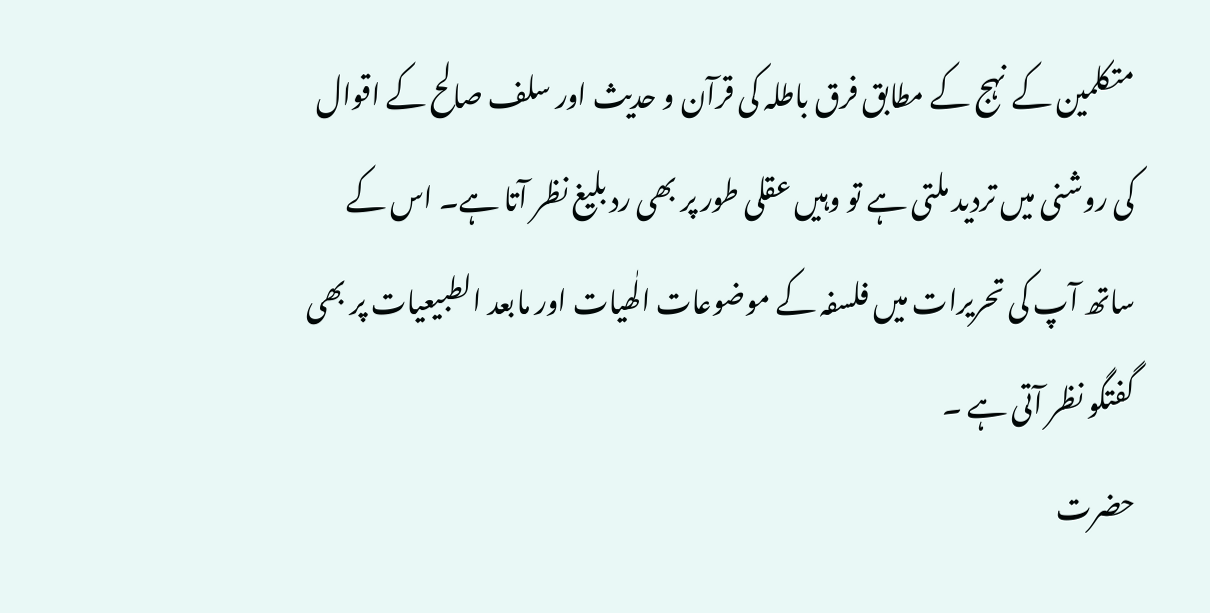متکلمین کے نہج کے مطابق فرق باطلہ کی قرآن و حدیث اور سلف صالح کے اقوال کی روشنی میں تردید ملتی ہے تو وہیں عقلی طور پر بھی رد بلیغ نظر آتا ہے۔ اس کے ساتھ آپ کی تحریرات میں فلسفہ کے موضوعات الٰھیات اور مابعد الطبیعیات پر بھی گفتگو نظر آتی ہے ۔
حضرت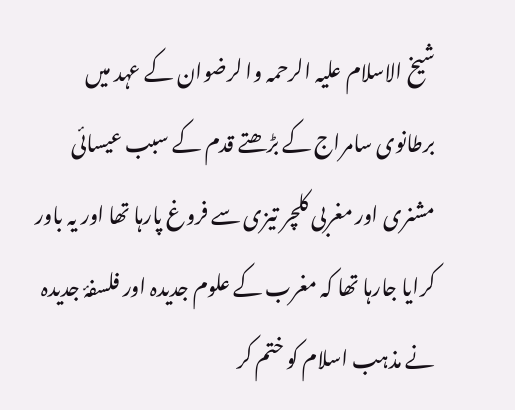شیخ الاسلام علیہ الرحمہ وا لرضوان کے عہد میں برطانوی سامراج کے بڑھتے قدم کے سبب عیسائی مشنری اور مغربی کلچر تیزی سے فروغ پارہا تھا اور یہ باور کرایا جارہا تھا کہ مغرب کے علوم جدیدہ اور فلسفۂ جدیدہ نے مذہب اسلام کو ختم کر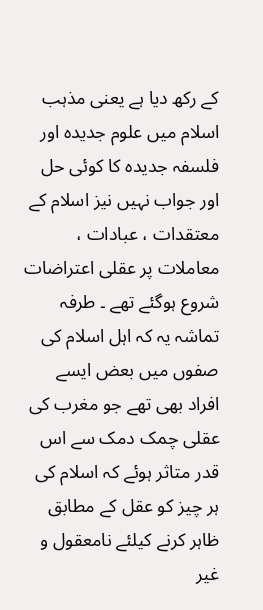کے رکھ دیا ہے یعنی مذہب اسلام میں علوم جدیدہ اور فلسفہ جدیدہ کا کوئی حل اور جواب نہیں نیز اسلام کے معتقدات ، عبادات ، معاملات پر عقلی اعتراضات شروع ہوگئے تھے ۔ طرفہ تماشہ یہ کہ اہل اسلام کی صفوں میں بعض ایسے افراد بھی تھے جو مغرب کی عقلی چمک دمک سے اس قدر متاثر ہوئے کہ اسلام کی ہر چیز کو عقل کے مطابق ظاہر کرنے کیلئے نامعقول و غیر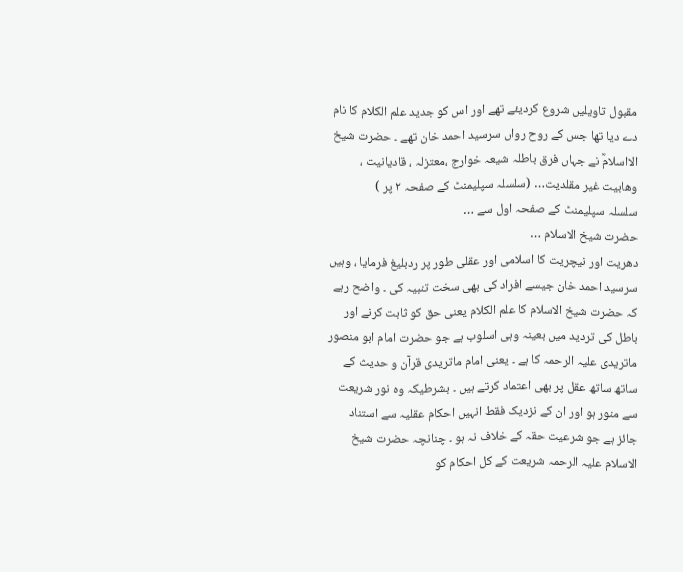مقبول تاویلیں شروع کردیئے تھے اور اس کو جدید علم الکلام کا نام دے دیا تھا جس کے روح رواں سرسید احمد خان تھے ۔ حضرت شیخ الااسلامؒ نے جہاں فرق باطلہ شیعہ خوارج ،معتزلہ ، قادیانیت ، وھابیت غیر مقلدیت… (سلسلہ سپلیمنٹ کے صفحہ ۲ پر )
سلسلہ سپلیمنٹ کے صفحہ اول سے …
حضرت شیخ الاسلام …
دھریت اور نیچریت کا اسلامی اور عقلی طور پر ردبلیغ فرمایا ، وہیں سرسید احمد خان جیسے افراد کی بھی سخت تنبیہ کی ۔ واضح رہے کہ حضرت شیخ الاسلام کا علم الکلام یعنی حق کو ثابت کرنے اور باطل کی تردید میں بعینہ وہی اسلوب ہے جو حضرت امام ابو منصور ماتریدی علیہ الرحمہ کا ہے ۔ یعنی امام ماتریدی قرآن و حدیث کے ساتھ ساتھ عقل پر بھی اعتماد کرتے ہیں ۔ بشرطیکہ وہ نور شریعت سے منور ہو اور ان کے نزدیک فقط انہیں احکام عقلیہ سے استناد جائز ہے جو شرعیت حقہ کے خلاف نہ ہو ۔ چنانچہ حضرت شیخ الاسلام علیہ الرحمہ شریعت کے کل احکام کو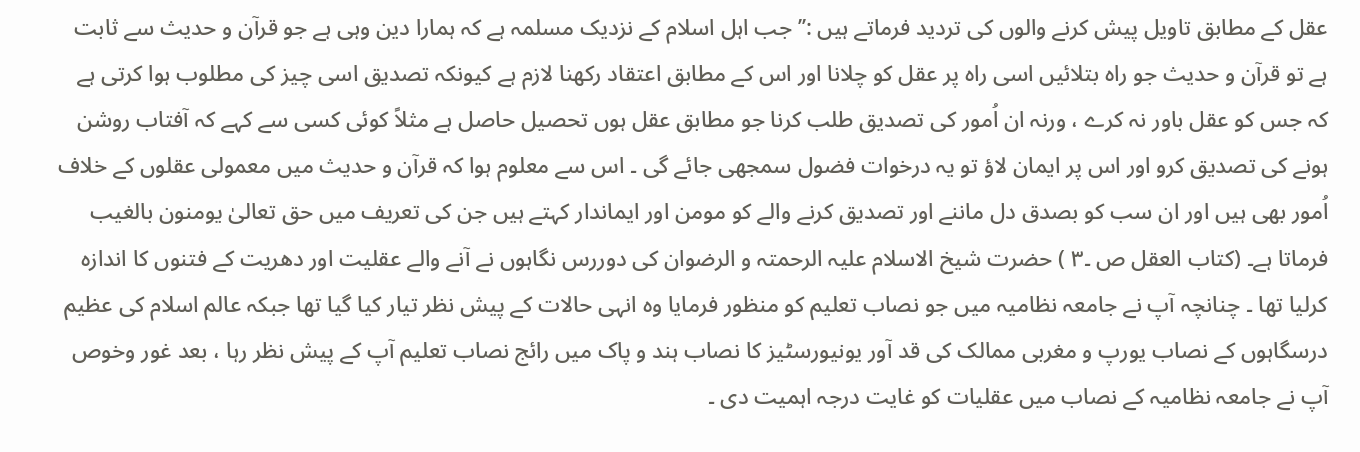عقل کے مطابق تاویل پیش کرنے والوں کی تردید فرماتے ہیں :’’ جب اہل اسلام کے نزدیک مسلمہ ہے کہ ہمارا دین وہی ہے جو قرآن و حدیث سے ثابت ہے تو قرآن و حدیث جو راہ بتلائیں اسی راہ پر عقل کو چلانا اور اس کے مطابق اعتقاد رکھنا لازم ہے کیونکہ تصدیق اسی چیز کی مطلوب ہوا کرتی ہے کہ جس کو عقل باور نہ کرے ، ورنہ ان اُمور کی تصدیق طلب کرنا جو مطابق عقل ہوں تحصیل حاصل ہے مثلاً کوئی کسی سے کہے کہ آفتاب روشن ہونے کی تصدیق کرو اور اس پر ایمان لاؤ تو یہ درخوات فضول سمجھی جائے گی ۔ اس سے معلوم ہوا کہ قرآن و حدیث میں معمولی عقلوں کے خلاف اُمور بھی ہیں اور ان سب کو بصدق دل ماننے اور تصدیق کرنے والے کو مومن اور ایماندار کہتے ہیں جن کی تعریف میں حق تعالیٰ یومنون بالغیب فرماتا ہے۔ (کتاب العقل ص ۔۳ ) حضرت شیخ الاسلام علیہ الرحمتہ و الرضوان کی دوررس نگاہوں نے آنے والے عقلیت اور دھریت کے فتنوں کا اندازہ کرلیا تھا ۔ چنانچہ آپ نے جامعہ نظامیہ میں جو نصاب تعلیم کو منظور فرمایا وہ انہی حالات کے پیش نظر تیار کیا گیا تھا جبکہ عالم اسلام کی عظیم درسگاہوں کے نصاب یورپ و مغربی ممالک کی قد آور یونیورسٹیز کا نصاب ہند و پاک میں رائج نصاب تعلیم آپ کے پیش نظر رہا ، بعد غور وخوص آپ نے جامعہ نظامیہ کے نصاب میں عقلیات کو غایت درجہ اہمیت دی ۔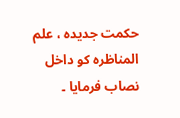حکمت جدیدہ ، علم المناظرہ کو داخل نصاب فرمایا ۔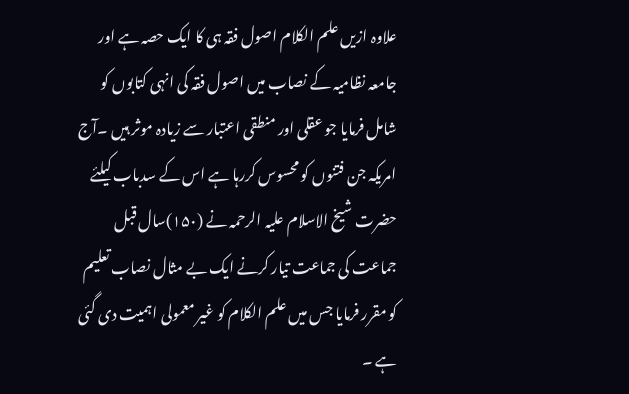علاوہ ازیں علم الکلام اصول فقہ ہی کا ایک حصہ ہے اور جامعہ نظامیہ کے نصاب میں اصول فقہ کی انہی کتابوں کو شامل فرمایا جو عقلی اور منطقی اعتبار سے زیادہ موثر ہیں ۔آج امریکہ جن فتنوں کو محسوس کررہا ہے اس کے سدباب کیلئے حضرت شیخ الاسلام علیہ الرحمہ نے (۱۵۰)سال قبل جماعت کی جماعت تیار کرنے ایک بے مثال نصاب تعلیم کو مقرر فرمایا جس میں علم الکلام کو غیر معمولی اہمیت دی گئی ہے ۔